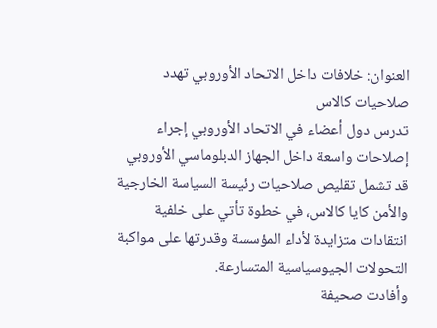العنوان: خلافات داخل الاتحاد الأوروبي تهدد صلاحيات كالاس
تدرس دول أعضاء في الاتحاد الأوروبي إجراء إصلاحات واسعة داخل الجهاز الدبلوماسي الأوروبي قد تشمل تقليص صلاحيات رئيسة السياسة الخارجية والأمن كايا كالاس، في خطوة تأتي على خلفية انتقادات متزايدة لأداء المؤسسة وقدرتها على مواكبة التحولات الجيوسياسية المتسارعة.
وأفادت صحيفة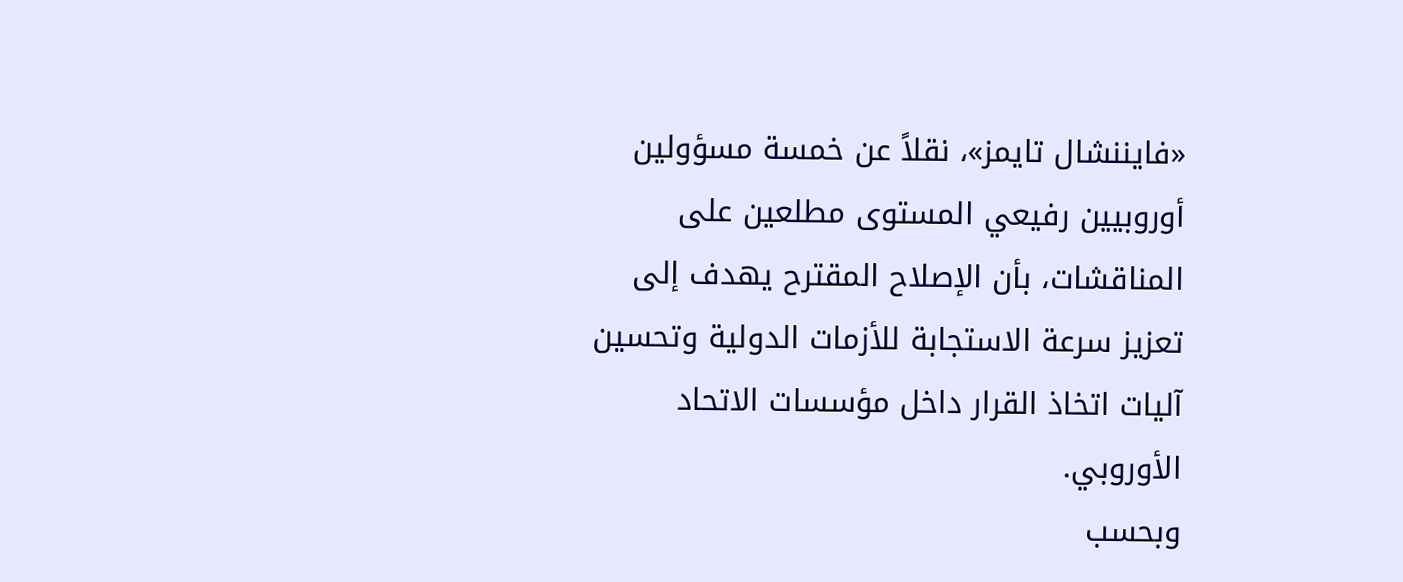«فايننشال تايمز»، نقلاً عن خمسة مسؤولين أوروبيين رفيعي المستوى مطلعين على المناقشات، بأن الإصلاح المقترح يهدف إلى تعزيز سرعة الاستجابة للأزمات الدولية وتحسين آليات اتخاذ القرار داخل مؤسسات الاتحاد الأوروبي.
وبحسب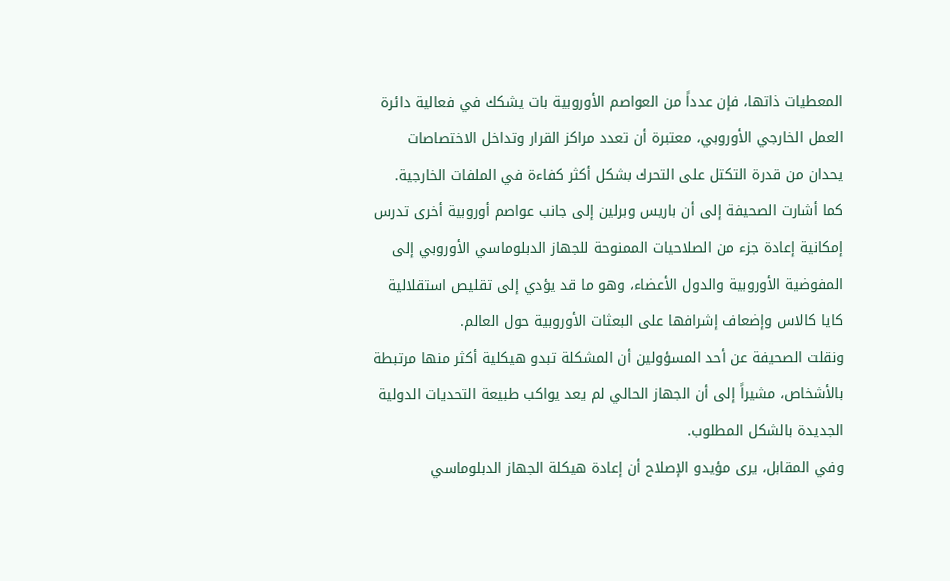المعطيات ذاتها، فإن عدداً من العواصم الأوروبية بات يشكك في فعالية دائرة العمل الخارجي الأوروبي، معتبرة أن تعدد مراكز القرار وتداخل الاختصاصات يحدان من قدرة التكتل على التحرك بشكل أكثر كفاءة في الملفات الخارجية.
كما أشارت الصحيفة إلى أن باريس وبرلين إلى جانب عواصم أوروبية أخرى تدرس إمكانية إعادة جزء من الصلاحيات الممنوحة للجهاز الدبلوماسي الأوروبي إلى المفوضية الأوروبية والدول الأعضاء، وهو ما قد يؤدي إلى تقليص استقلالية كايا كالاس وإضعاف إشرافها على البعثات الأوروبية حول العالم.
ونقلت الصحيفة عن أحد المسؤولين أن المشكلة تبدو هيكلية أكثر منها مرتبطة بالأشخاص، مشيراً إلى أن الجهاز الحالي لم يعد يواكب طبيعة التحديات الدولية الجديدة بالشكل المطلوب.
وفي المقابل، يرى مؤيدو الإصلاح أن إعادة هيكلة الجهاز الدبلوماسي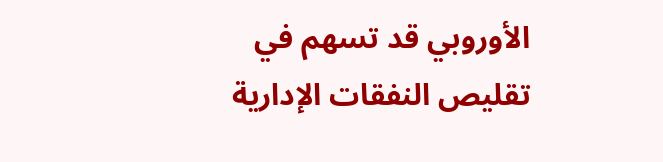الأوروبي قد تسهم في تقليص النفقات الإدارية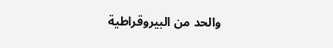والحد من البيروقراطية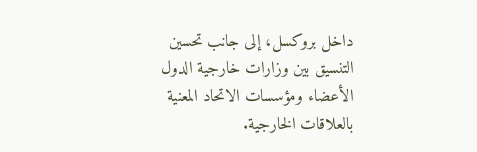داخل بروكسل، إلى جانب تحسين التنسيق بين وزارات خارجية الدول الأعضاء ومؤسسات الاتحاد المعنية بالعلاقات الخارجية.